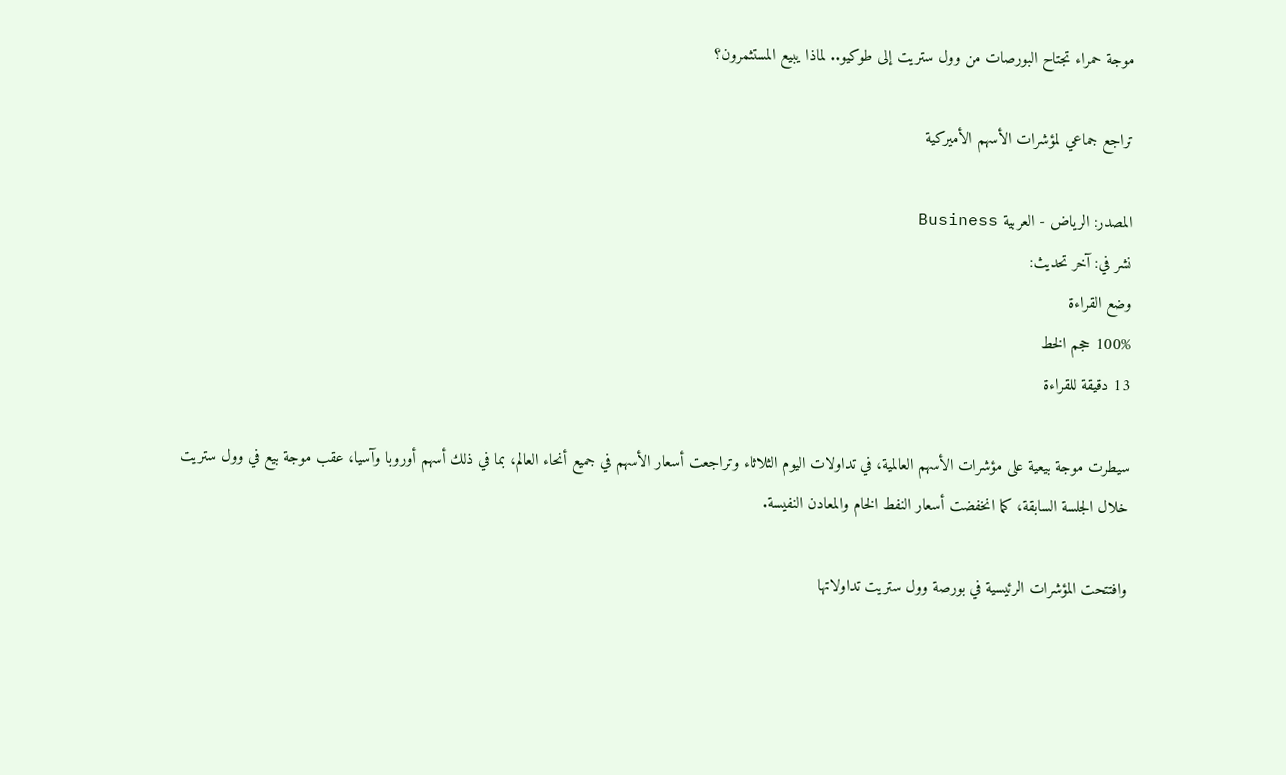موجة حمراء تجتاح البورصات من وول ستريت إلى طوكيو.. لماذا يبيع المستثمرون؟

تراجع جماعي لمؤشرات الأسهم الأميركية

المصدر: الرياض - العربية Business
نشر في: آخر تحديث:
وضع القراءة
100% حجم الخط
13 دقيقة للقراءة

سيطرت موجة بيعية على مؤشرات الأسهم العالمية، في تداولات اليوم الثلاثاء وتراجعت أسعار الأسهم في جميع أنحاء العالم، بما في ذلك أسهم أوروبا وآسيا، عقب موجة بيع في وول ستريت خلال الجلسة السابقة، كما انخفضت أسعار النفط الخام والمعادن النفيسة.

وافتتحت المؤشرات الرئيسية في بورصة وول ستريت تداولاتها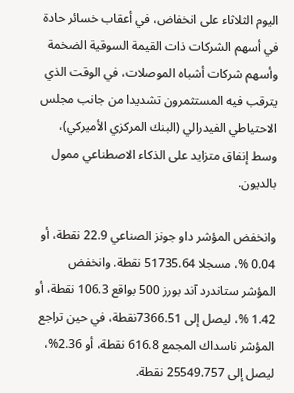اليوم الثلاثاء على انخفاض، في أعقاب خسائر حادة في أسهم الشركات ذات القيمة السوقية الضخمة وأسهم شركات أشباه الموصلات، في الوقت الذي يترقب فيه المستثمرون تشديدا من جانب مجلس الاحتياطي الفيدرالي (البنك المركزي الأميركي)، وسط إنفاق متزايد على الذكاء الاصطناعي ممول بالديون.

وانخفض المؤشر داو جونز الصناعي 22.9 نقطة، أو 0.04 %، مسجلا 51735.64 نقطة. وانخفض المؤشر ستاندرد آند بورز 500 بواقع 106.3 نقطة، أو 1.42 %، ليصل إلى 7366.51نقطة، في حين تراجع المؤشر ناسداك المجمع 616.8 نقطة، أو 2.36%، ليصل إلى 25549.757 نقطة.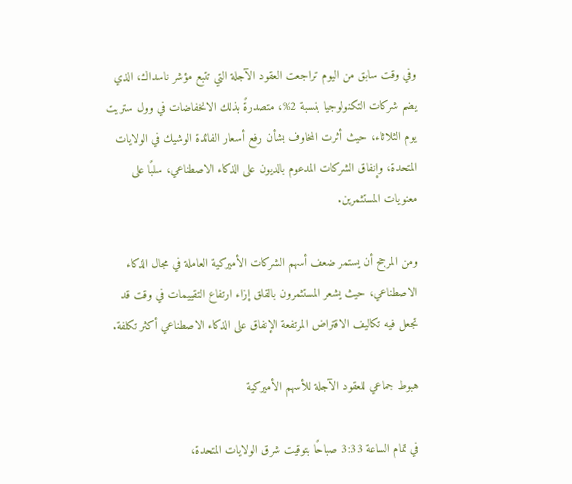وفي وقت سابق من اليوم تراجعت العقود الآجلة التي تتبع مؤشر ناسداك، الذي يضم شركات التكنولوجيا بنسبة 2%، متصدرةً بذلك الانخفاضات في وول ستريت يوم الثلاثاء، حيث أثرت المخاوف بشأن رفع أسعار الفائدة الوشيك في الولايات المتحدة، وإنفاق الشركات المدعوم بالديون على الذكاء الاصطناعي، سلبًا على معنويات المستثمرين.

ومن المرجح أن يستمر ضعف أسهم الشركات الأميركية العاملة في مجال الذكاء الاصطناعي، حيث يشعر المستثمرون بالقلق إزاء ارتفاع التقييمات في وقت قد تجعل فيه تكاليف الاقتراض المرتفعة الإنفاق على الذكاء الاصطناعي أكثر تكلفة.

هبوط جماعي للعقود الآجلة للأسهم الأميركية

في تمام الساعة 3:33 صباحًا بتوقيت شرق الولايات المتحدة،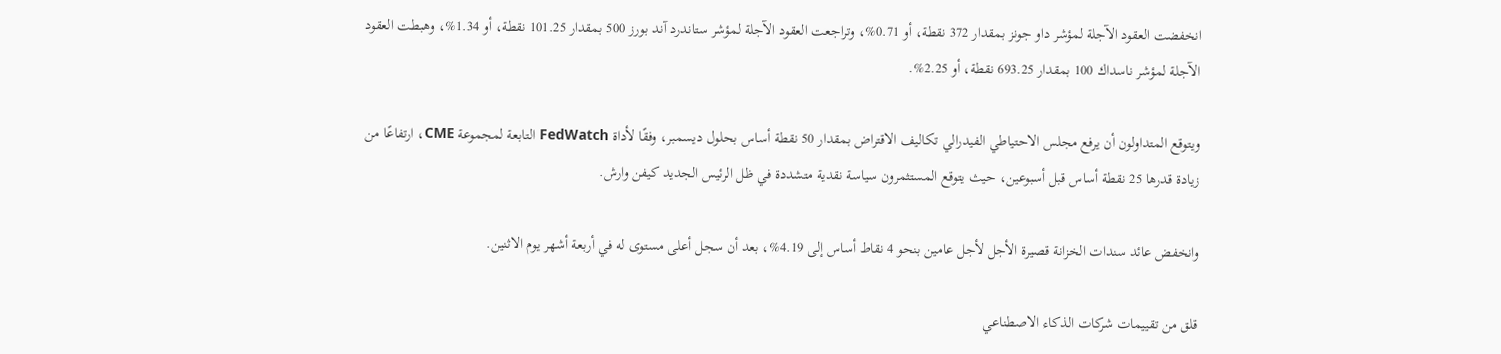انخفضت العقود الآجلة لمؤشر داو جونز بمقدار 372 نقطة، أو 0.71%، وتراجعت العقود الآجلة لمؤشر ستاندرد آند بورز 500 بمقدار 101.25 نقطة، أو 1.34%، وهبطت العقود الآجلة لمؤشر ناسداك 100 بمقدار 693.25 نقطة، أو 2.25%.

ويتوقع المتداولون أن يرفع مجلس الاحتياطي الفيدرالي تكاليف الاقتراض بمقدار 50 نقطة أساس بحلول ديسمبر، وفقًا لأداة FedWatch التابعة لمجموعة CME، ارتفاعًا من زيادة قدرها 25 نقطة أساس قبل أسبوعين، حيث يتوقع المستثمرون سياسة نقدية متشددة في ظل الرئيس الجديد كيفن وارش.

وانخفض عائد سندات الخزانة قصيرة الأجل لأجل عامين بنحو 4 نقاط أساس إلى 4.19%، بعد أن سجل أعلى مستوى له في أربعة أشهر يوم الاثنين.

قلق من تقييمات شركات الذكاء الاصطناعي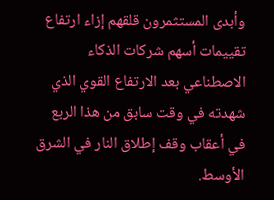وأبدى المستثمرون قلقهم إزاء ارتفاع تقييمات أسهم شركات الذكاء الاصطناعي بعد الارتفاع القوي الذي شهدته في وقت سابق من هذا الربع في أعقاب وقف إطلاق النار في الشرق الأوسط.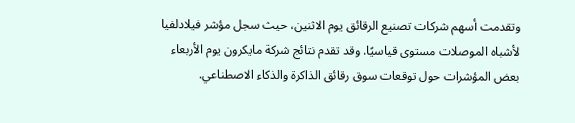وتقدمت أسهم شركات تصنيع الرقائق يوم الاثنين، حيث سجل مؤشر فيلادلفيا لأشباه الموصلات مستوى قياسيًا. وقد تقدم نتائج شركة مايكرون يوم الأربعاء بعض المؤشرات حول توقعات سوق رقائق الذاكرة والذكاء الاصطناعي.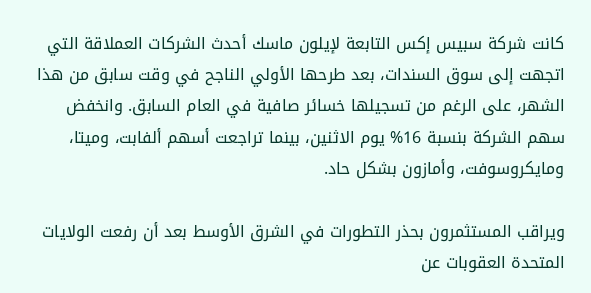كانت شركة سبيس إكس التابعة لإيلون ماسك أحدث الشركات العملاقة التي اتجهت إلى سوق السندات، بعد طرحها الأولي الناجح في وقت سابق من هذا الشهر، على الرغم من تسجيلها خسائر صافية في العام السابق. وانخفض سهم الشركة بنسبة 16% يوم الاثنين، بينما تراجعت أسهم ألفابت، وميتا، ومايكروسوفت، وأمازون بشكل حاد.

ويراقب المستثمرون بحذر التطورات في الشرق الأوسط بعد أن رفعت الولايات المتحدة العقوبات عن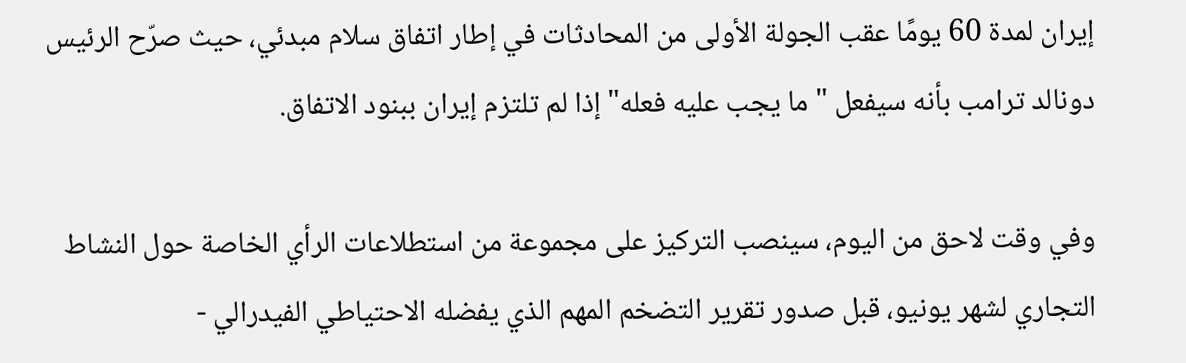إيران لمدة 60 يومًا عقب الجولة الأولى من المحادثات في إطار اتفاق سلام مبدئي، حيث صرّح الرئيس دونالد ترامب بأنه سيفعل "ما يجب عليه فعله" إذا لم تلتزم إيران ببنود الاتفاق.

وفي وقت لاحق من اليوم، سينصب التركيز على مجموعة من استطلاعات الرأي الخاصة حول النشاط التجاري لشهر يونيو، قبل صدور تقرير التضخم المهم الذي يفضله الاحتياطي الفيدرالي -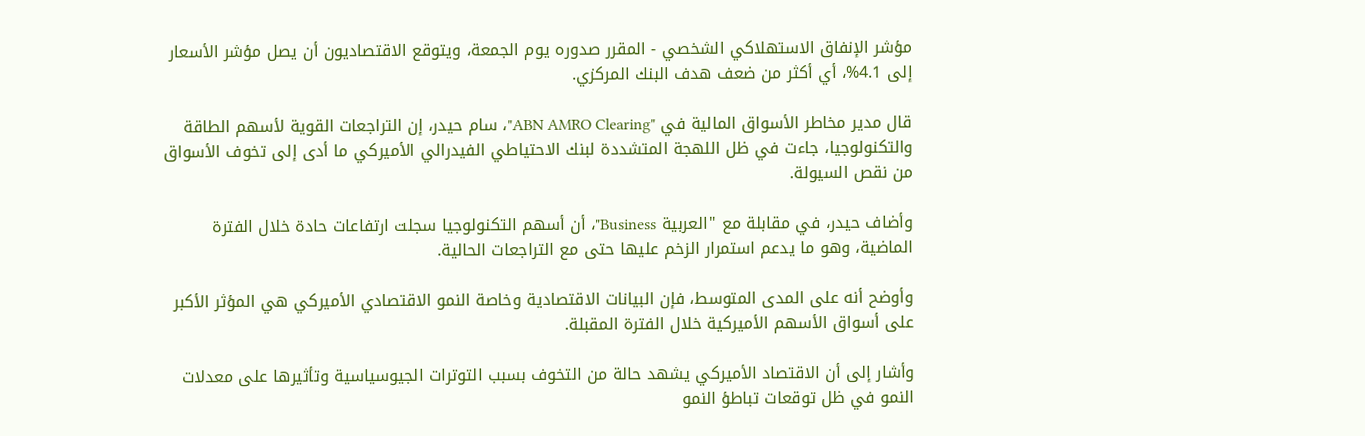مؤشر الإنفاق الاستهلاكي الشخصي - المقرر صدوره يوم الجمعة، ويتوقع الاقتصاديون أن يصل مؤشر الأسعار إلى 4.1%، أي أكثر من ضعف هدف البنك المركزي.

قال مدير مخاطر الأسواق المالية في "ABN AMRO Clearing"، سام حيدر، إن التراجعات القوية لأسهم الطاقة والتكنولوجيا، جاءت في ظل اللهجة المتشددة لبنك الاحتياطي الفيدرالي الأميركي ما أدى إلى تخوف الأسواق من نقص السيولة.

وأضاف حيدر، في مقابلة مع "العربية Business"، أن أسهم التكنولوجيا سجلت ارتفاعات حادة خلال الفترة الماضية، وهو ما يدعم استمرار الزخم عليها حتى مع التراجعات الحالية.

وأوضح أنه على المدى المتوسط، فإن البيانات الاقتصادية وخاصة النمو الاقتصادي الأميركي هي المؤثر الأكبر على أسواق الأسهم الأميركية خلال الفترة المقبلة.

وأشار إلى أن الاقتصاد الأميركي يشهد حالة من التخوف بسبب التوترات الجيوسياسية وتأثيرها على معدلات النمو في ظل توقعات تباطؤ النمو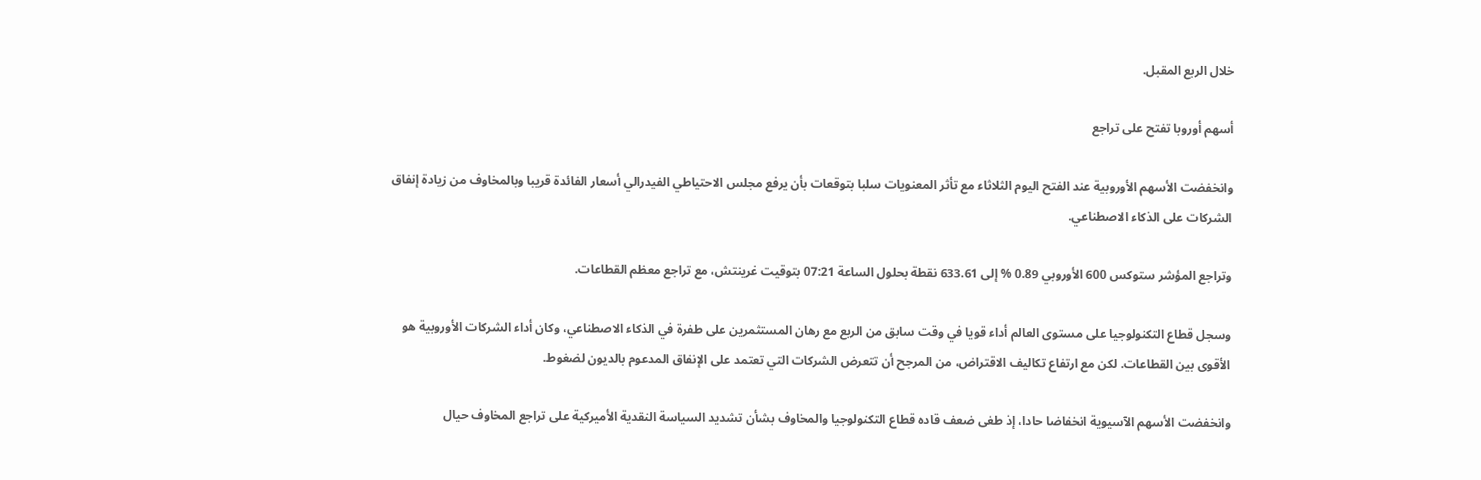خلال الربع المقبل.

أسهم أوروبا تفتح على تراجع

وانخفضت الأسهم الأوروبية عند الفتح اليوم الثلاثاء مع تأثر المعنويات سلبا بتوقعات بأن يرفع مجلس الاحتياطي الفيدرالي أسعار الفائدة قريبا وبالمخاوف من زيادة إنفاق الشركات على الذكاء الاصطناعي.

وتراجع المؤشر ستوكس 600 الأوروبي 0.89 % إلى 633.61 نقطة بحلول الساعة 07:21 بتوقيت غرينتش، مع تراجع معظم القطاعات.

وسجل قطاع التكنولوجيا على مستوى العالم أداء قويا في وقت سابق من الربع مع رهان المستثمرين على طفرة في الذكاء الاصطناعي، وكان أداء الشركات الأوروبية هو الأقوى بين القطاعات. لكن مع ارتفاع تكاليف الاقتراض، من المرجح أن تتعرض الشركات التي تعتمد على الإنفاق المدعوم بالديون لضغوط.

وانخفضت الأسهم الآسيوية انخفاضا حادا، إذ طغى ضعف قاده قطاع التكنولوجيا والمخاوف بشأن تشديد السياسة النقدية الأميركية على تراجع المخاوف حيال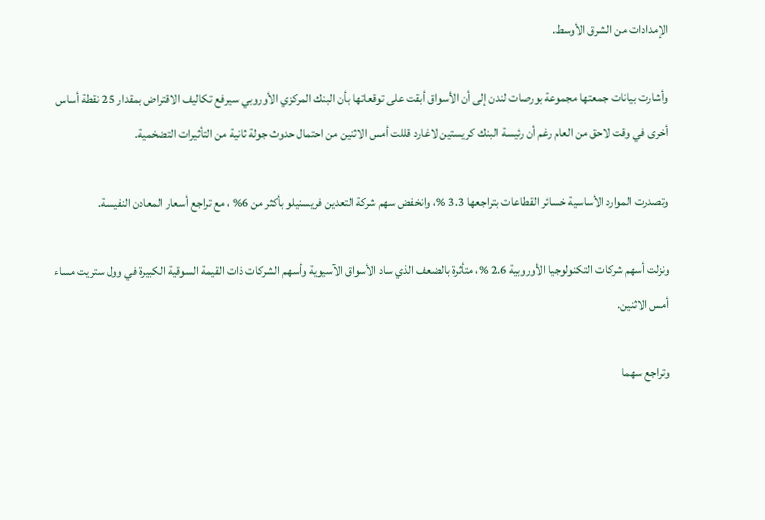الإمدادات من الشرق الأوسط.

وأشارت بيانات جمعتها مجموعة بورصات لندن إلى أن الأسواق أبقت على توقعاتها بأن البنك المركزي الأوروبي سيرفع تكاليف الاقتراض بمقدار 25 نقطة أساس أخرى في وقت لاحق من العام رغم أن رئيسة البنك كريستين لاغارد قللت أمس الاثنين من احتمال حدوث جولة ثانية من التأثيرات التضخمية.

وتصدرت الموارد الأساسية خسائر القطاعات بتراجعها 3.3 %، وانخفض سهم شركة التعدين فريسنيلو بأكثر من 6% ، مع تراجع أسعار المعادن النفيسة.

ونزلت أسهم شركات التكنولوجيا الأوروبية 2.6 %، متأثرة بالضعف الذي ساد الأسواق الآسيوية وأسهم الشركات ذات القيمة السوقية الكبيرة في وول ستريت مساء أمس الاثنين.

وتراجع سهما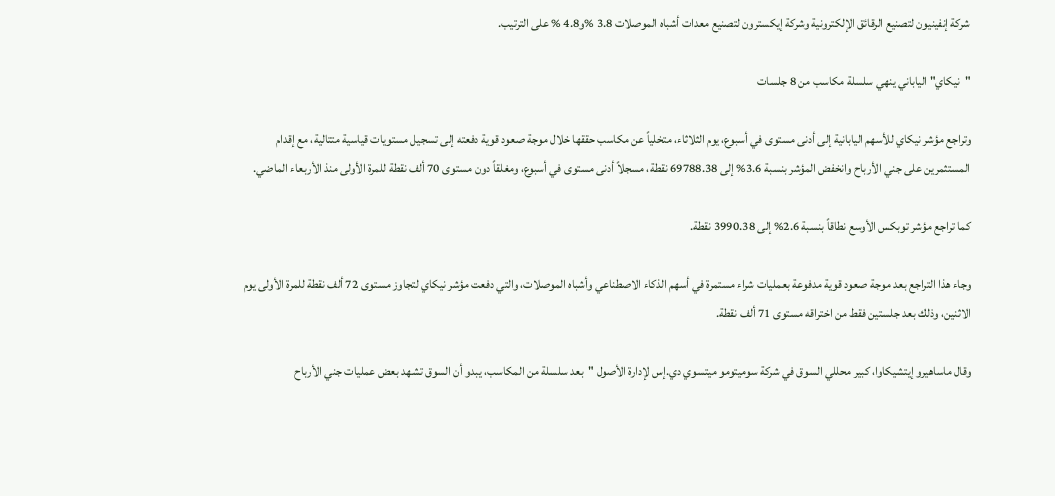شركة إنفينيون لتصنيع الرقائق الإلكترونية وشركة إيكسترون لتصنيع معدات أشباه الموصلات 3.8 %و4.8 % على الترتيب.

"نيكاي" الياباني ينهي سلسلة مكاسب من 8 جلسات

وتراجع مؤشر نيكاي للأسهم اليابانية إلى أدنى مستوى في أسبوع، يوم الثلاثاء، متخلياً عن مكاسب حققها خلال موجة صعود قوية دفعته إلى تسجيل مستويات قياسية متتالية، مع إقدام المستثمرين على جني الأرباح وانخفض المؤشر بنسبة 3.6% إلى 69788.38 نقطة، مسجلاً أدنى مستوى في أسبوع، ومغلقاً دون مستوى 70 ألف نقطة للمرة الأولى منذ الأربعاء الماضي.

كما تراجع مؤشر توبكس الأوسع نطاقاً بنسبة 2.6% إلى 3990.38 نقطة.

وجاء هذا التراجع بعد موجة صعود قوية مدفوعة بعمليات شراء مستمرة في أسهم الذكاء الاصطناعي وأشباه الموصلات، والتي دفعت مؤشر نيكاي لتجاوز مستوى 72 ألف نقطة للمرة الأولى يوم الاثنين، وذلك بعد جلستين فقط من اختراقه مستوى 71 ألف نقطة.

وقال ماساهيرو إيتشيكاوا، كبير محللي السوق في شركة سوميتومو ميتسوي دي.إس لإدارة الأصول "بعد سلسلة من المكاسب، يبدو أن السوق تشهد بعض عمليات جني الأرباح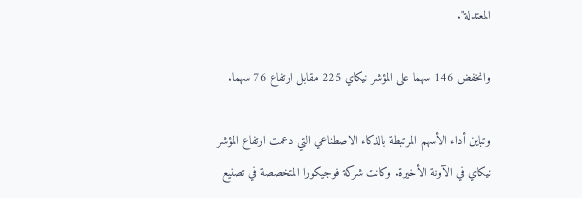المعتدلة".

وانخفض 146 سهما على المؤشر نيكاي 225 مقابل ارتفاع 76 سهما.

وتباين أداء الأسهم المرتبطة بالذكاء الاصطناعي التي دعمت ارتفاع المؤشر نيكاي في الآونة الأخيرة. وكانت شركة فوجيكورا المتخصصة في تصنيع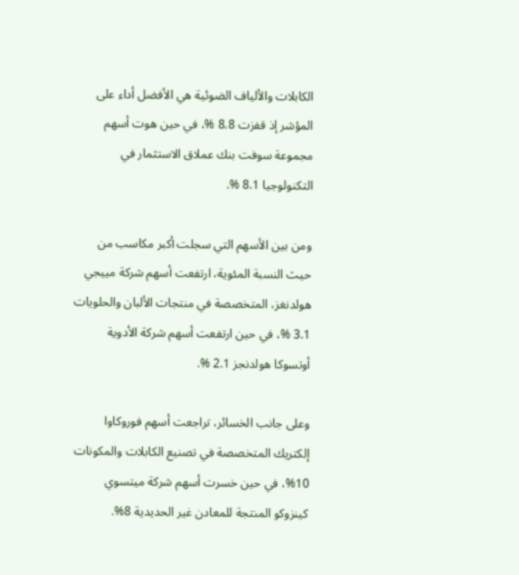الكابلات والألياف الضوئية هي الأفضل أداء على المؤشر إذ قفزت 8.8 %، في حين هوت أسهم مجموعة سوفت بنك عملاق الاستثمار في التكنولوجيا 8.1 %.

ومن بين الأسهم التي سجلت أكبر مكاسب من حيث النسبة المئوية، ارتفعت أسهم شركة مييجي هولدنغز، المتخصصة في منتجات الألبان والحلويات 3.1 %، في حين ارتفعت أسهم شركة الأدوية أوتسوكا هولدنجز 2.1 %.

وعلى جانب الخسائر، تراجعت أسهم فوروكاوا إلكتريك المتخصصة في تصنيع الكابلات والمكونات 10%، في حين خسرت أسهم شركة ميتسوي كينزوكو المنتجة للمعادن غير الحديدية 8%.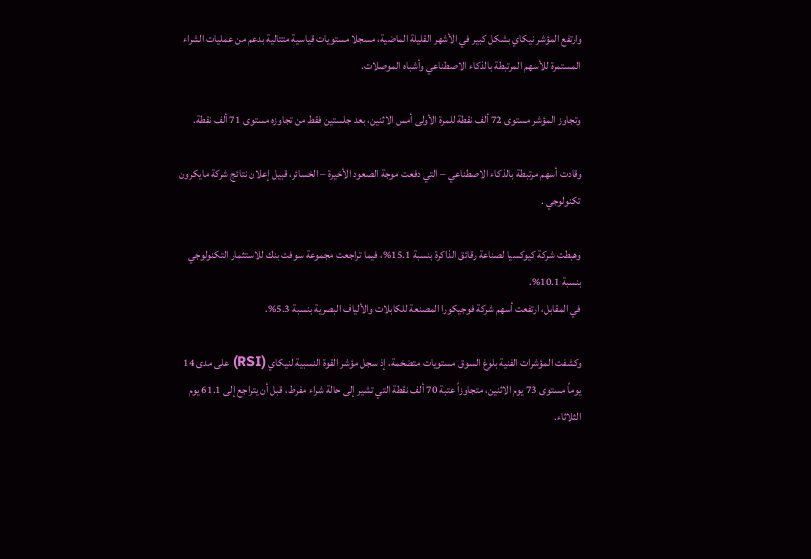وارتفع المؤشر نيكاي بشكل كبير في الأشهر القليلة الماضية، مسجلا مستويات قياسية متتالية بدعم من عمليات الشراء المستمرة للأسهم المرتبطة بالذكاء الاصطناعي وأشباه الموصلات.

وتجاوز المؤشر مستوى 72 ألف نقطة للمرة الأولى أمس الاثنين، بعد جلستين فقط من تجاوزه مستوى 71 ألف نقطة.

وقادت أسهم مرتبطة بالذكاء الاصطناعي – التي دفعت موجة الصعود الأخيرة – الخسائر، قبيل إعلان نتائج شركة مايكرون تكنولوجي .

وهبطت شركة كيوكسيا لصناعة رقائق الذاكرة بنسبة 15.1%، فيما تراجعت مجموعة سوفت بنك للاستثمار التكنولوجي بنسبة 10.1%.
في المقابل، ارتفعت أسهم شركة فوجيكورا المصنعة للكابلات والألياف البصرية بنسبة 5.3%.

وكشفت المؤشرات الفنية بلوغ السوق مستويات متضخمة، إذ سجل مؤشر القوة النسبية لنيكاي (RSI) على مدى 14 يوماً مستوى 73 يوم الاثنين، متجاوزاً عتبة 70 ألف نقطة التي تشير إلى حالة شراء مفرط، قبل أن يتراجع إلى 61.1 يوم الثلاثاء.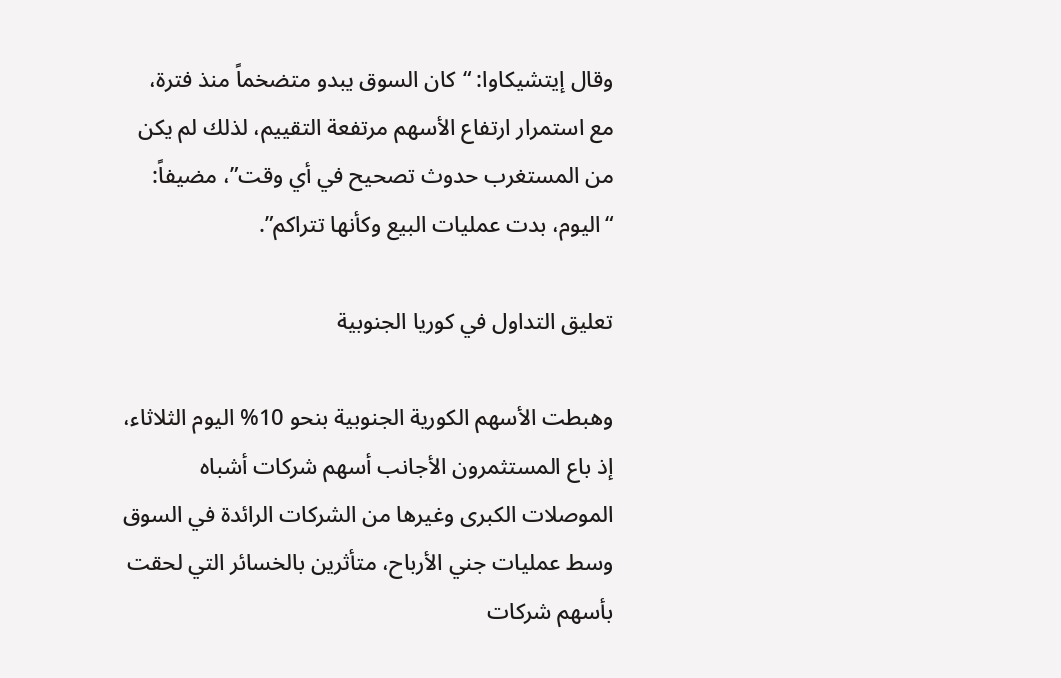وقال إيتشيكاوا: “كان السوق يبدو متضخماً منذ فترة، مع استمرار ارتفاع الأسهم مرتفعة التقييم، لذلك لم يكن من المستغرب حدوث تصحيح في أي وقت”، مضيفاً: “اليوم، بدت عمليات البيع وكأنها تتراكم”.

تعليق التداول في كوريا الجنوبية

وهبطت الأسهم الكورية الجنوبية بنحو 10% اليوم الثلاثاء، إذ باع المستثمرون الأجانب أسهم شركات أشباه الموصلات الكبرى وغيرها من الشركات الرائدة في السوق وسط عمليات جني الأرباح، متأثرين بالخسائر التي لحقت بأسهم شركات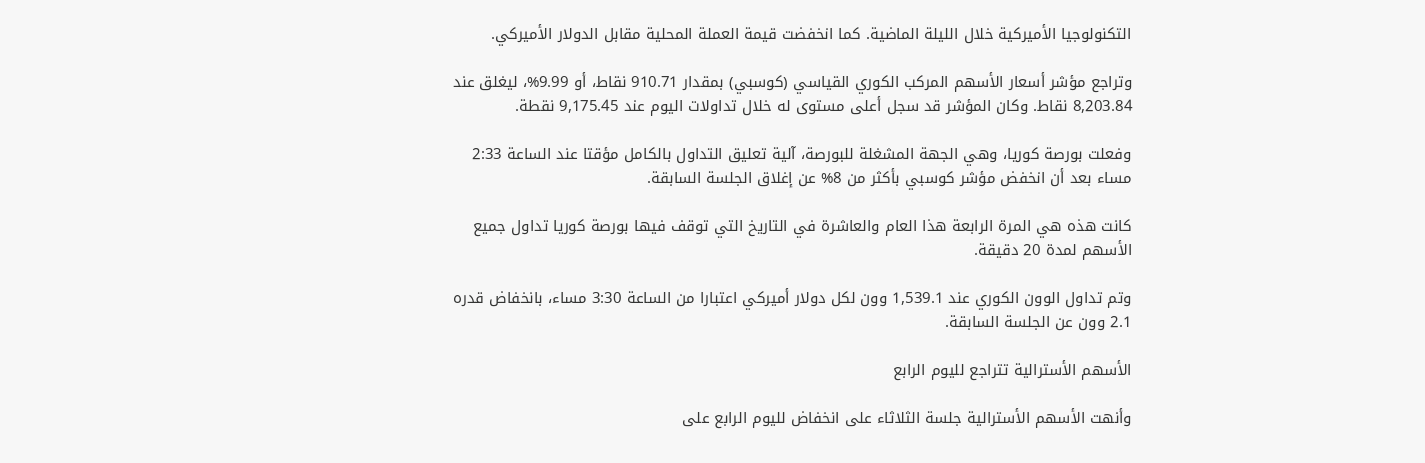التكنولوجيا الأميركية خلال الليلة الماضية. كما انخفضت قيمة العملة المحلية مقابل الدولار الأميركي.

وتراجع مؤشر أسعار الأسهم المركب الكوري القياسي (كوسبي) بمقدار 910.71 نقاط، أو 9.99%، ليغلق عند 8,203.84 نقاط. وكان المؤشر قد سجل أعلى مستوى له خلال تداولات اليوم عند 9,175.45 نقطة.

وفعلت بورصة كوريا، وهي الجهة المشغلة للبورصة، آلية تعليق التداول بالكامل مؤقتا عند الساعة 2:33 مساء بعد أن انخفض مؤشر كوسبي بأكثر من 8% عن إغلاق الجلسة السابقة.

كانت هذه هي المرة الرابعة هذا العام والعاشرة في التاريخ التي توقف فيها بورصة كوريا تداول جميع الأسهم لمدة 20 دقيقة.

وتم تداول الوون الكوري عند 1,539.1 وون لكل دولار أميركي اعتبارا من الساعة 3:30 مساء، بانخفاض قدره 2.1 وون عن الجلسة السابقة.

الأسهم الأسترالية تتراجع لليوم الرابع

وأنهت الأسهم الأسترالية جلسة الثلاثاء على انخفاض لليوم الرابع على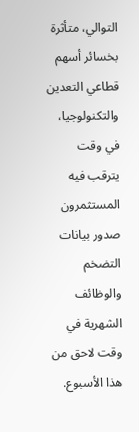التوالي، متأثرة بخسائر أسهم قطاعي التعدين والتكنولوجيا، في وقت يترقب فيه المستثمرون صدور بيانات التضخم والوظائف الشهرية في وقت لاحق من هذا الأسبوع.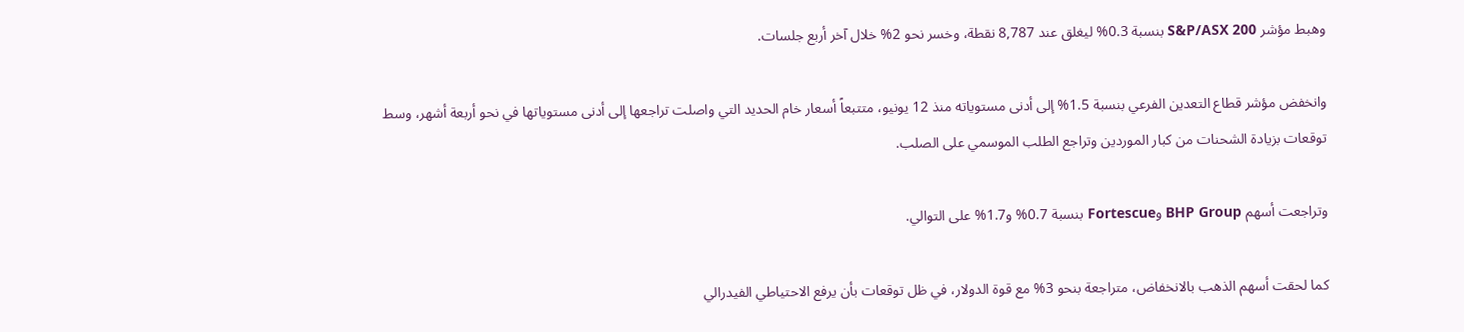وهبط مؤشر S&P/ASX 200 بنسبة 0.3% ليغلق عند 8,787 نقطة، وخسر نحو 2% خلال آخر أربع جلسات.

وانخفض مؤشر قطاع التعدين الفرعي بنسبة 1.5% إلى أدنى مستوياته منذ 12 يونيو، متتبعاً أسعار خام الحديد التي واصلت تراجعها إلى أدنى مستوياتها في نحو أربعة أشهر، وسط توقعات بزيادة الشحنات من كبار الموردين وتراجع الطلب الموسمي على الصلب.

وتراجعت أسهم BHP Group وFortescue بنسبة 0.7% و1.7% على التوالي.

كما لحقت أسهم الذهب بالانخفاض، متراجعة بنحو 3% مع قوة الدولار، في ظل توقعات بأن يرفع الاحتياطي الفيدرالي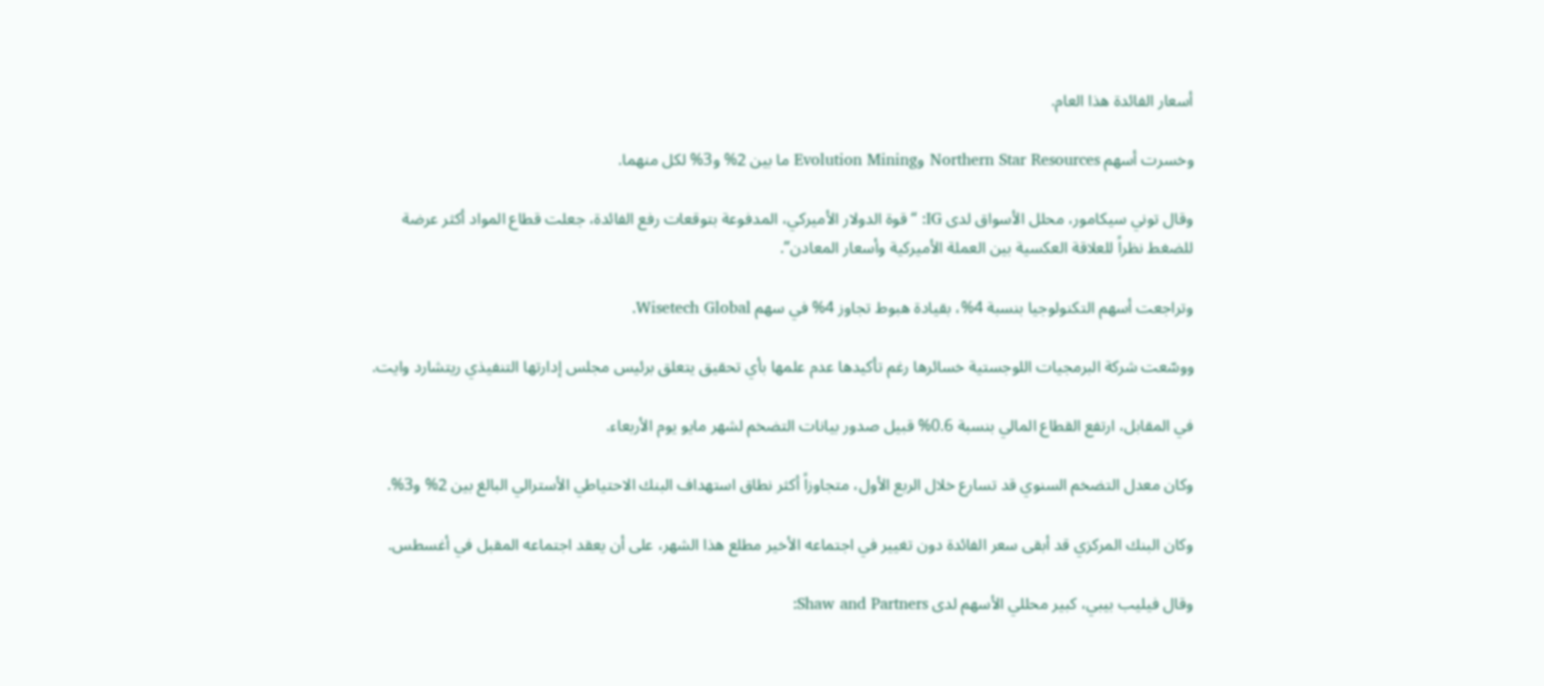أسعار الفائدة هذا العام.

وخسرت أسهم Northern Star Resources وEvolution Mining ما بين 2% و3% لكل منهما.

وقال توني سيكامور، محلل الأسواق لدى IG: “قوة الدولار الأميركي، المدفوعة بتوقعات رفع الفائدة، جعلت قطاع المواد أكثر عرضة للضغط نظراً للعلاقة العكسية بين العملة الأميركية وأسعار المعادن”.

وتراجعت أسهم التكنولوجيا بنسبة 4%، بقيادة هبوط تجاوز 4% في سهم Wisetech Global.

ووسّعت شركة البرمجيات اللوجستية خسائرها رغم تأكيدها عدم علمها بأي تحقيق يتعلق برئيس مجلس إدارتها التنفيذي ريتشارد وايت.

في المقابل، ارتفع القطاع المالي بنسبة 0.6% قبيل صدور بيانات التضخم لشهر مايو يوم الأربعاء.

وكان معدل التضخم السنوي قد تسارع خلال الربع الأول، متجاوزاً أكثر نطاق استهداف البنك الاحتياطي الأسترالي البالغ بين 2% و3%.

وكان البنك المركزي قد أبقى سعر الفائدة دون تغيير في اجتماعه الأخير مطلع هذا الشهر، على أن يعقد اجتماعه المقبل في أغسطس.

وقال فيليب بيبي، كبير محللي الأسهم لدى Shaw and Partners: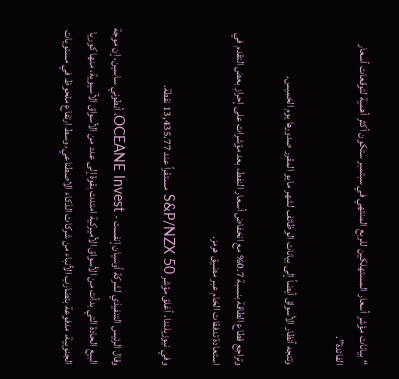“بيانات مؤشر أسعار المستهلكين للربع المنتهي في سبتمبر ستكون أكثر أهمية لتوقعات أسعار الفائدة”.

وتتجه أنظار الأسواق أيضاً إلى بيانات الوظائف لشهر مايو المقرر صدورها يوم الخميس.

وتراجع قطاع الطاقة بنسبة 0.7% مع انخفاض أسعار النفط، بعد مؤشرات على إحراز بعض التقدم في استعادة تدفقات الخام عبر مضيق هرمز.

وفي نيوزيلندا، أغلق مؤشر S&P/NZX 50 مستقراً عند 13,435.77 نقطة.

وقال الرئيس التنفيذي لشركة أوسيان إنفست - OCEANE Invest، أنطوني ساسين، إن موجة البيع الحادة التي بدأت من الأسواق الأميركية امتدت بقوة إلى عدد من الأسواق الآسيوية، منها كوريا الجنوبية، مدفوعة بتضارب الأنباء من شركات الذكاء الاصطناعي، وسط ارتفاع ملحوظ في مستويات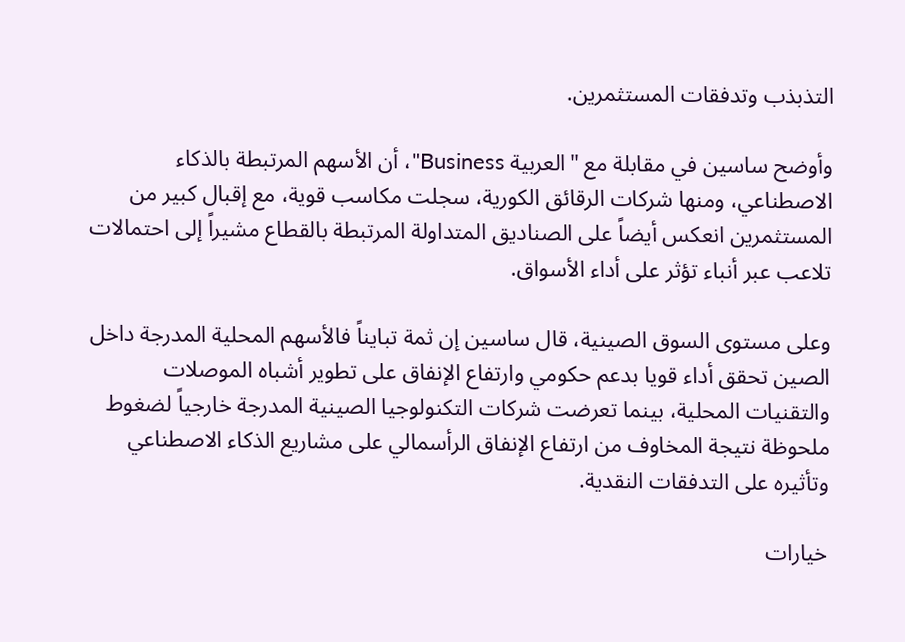التذبذب وتدفقات المستثمرين.

وأوضح ساسين في مقابلة مع "العربية Business"، أن الأسهم المرتبطة بالذكاء الاصطناعي، ومنها شركات الرقائق الكورية، سجلت مكاسب قوية، مع إقبال كبير من المستثمرين انعكس أيضاً على الصناديق المتداولة المرتبطة بالقطاع مشيراً إلى احتمالات تلاعب عبر أنباء تؤثر على أداء الأسواق.

وعلى مستوى السوق الصينية، قال ساسين إن ثمة تبايناً فالأسهم المحلية المدرجة داخل الصين تحقق أداء قويا بدعم حكومي وارتفاع الإنفاق على تطوير أشباه الموصلات والتقنيات المحلية، بينما تعرضت شركات التكنولوجيا الصينية المدرجة خارجياً لضغوط ملحوظة نتيجة المخاوف من ارتفاع الإنفاق الرأسمالي على مشاريع الذكاء الاصطناعي وتأثيره على التدفقات النقدية.

خيارات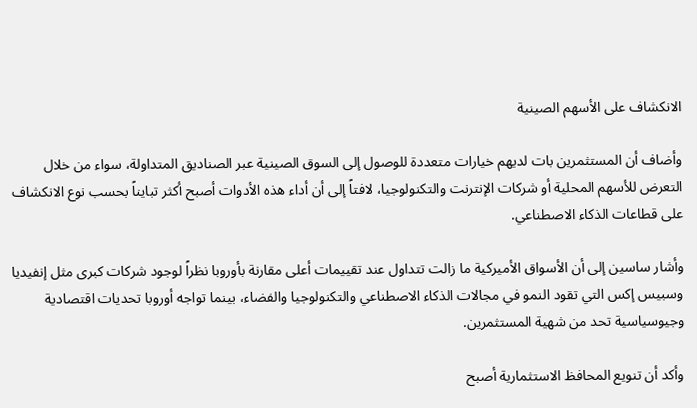الانكشاف على الأسهم الصينية

وأضاف أن المستثمرين بات لديهم خيارات متعددة للوصول إلى السوق الصينية عبر الصناديق المتداولة، سواء من خلال التعرض للأسهم المحلية أو شركات الإنترنت والتكنولوجيا، لافتاً إلى أن أداء هذه الأدوات أصبح أكثر تبايناً بحسب نوع الانكشاف على قطاعات الذكاء الاصطناعي.

وأشار ساسين إلى أن الأسواق الأميركية ما زالت تتداول عند تقييمات أعلى مقارنة بأوروبا نظراً لوجود شركات كبرى مثل إنفيديا وسبيس إكس التي تقود النمو في مجالات الذكاء الاصطناعي والتكنولوجيا والفضاء، بينما تواجه أوروبا تحديات اقتصادية وجيوسياسية تحد من شهية المستثمرين.

وأكد أن تنويع المحافظ الاستثمارية أصبح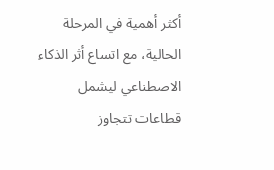أكثر أهمية في المرحلة الحالية، مع اتساع أثر الذكاء الاصطناعي ليشمل قطاعات تتجاوز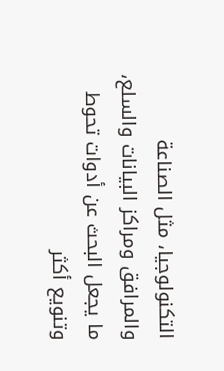التكنولوجيا، مثل الصناعة والمرافق ومراكز البيانات والسلع، ما يجعل البحث عن أدوات تحوط وتنويع أكثر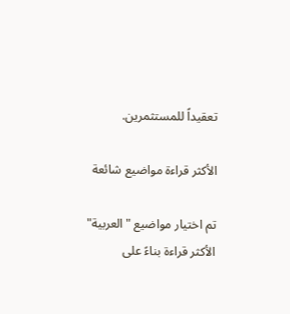تعقيداً للمستثمرين.

الأكثر قراءة مواضيع شائعة

تم اختيار مواضيع "العربية" الأكثر قراءة بناءً على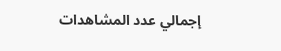إجمالي عدد المشاهدات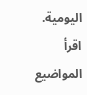اليومية. اقرأ المواضيع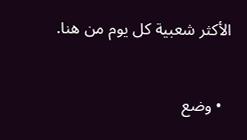الأكثر شعبية كل يوم من هنا.

  • وضع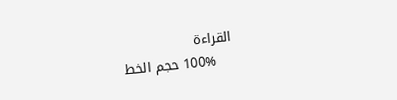القراءة
    100% حجم الخط